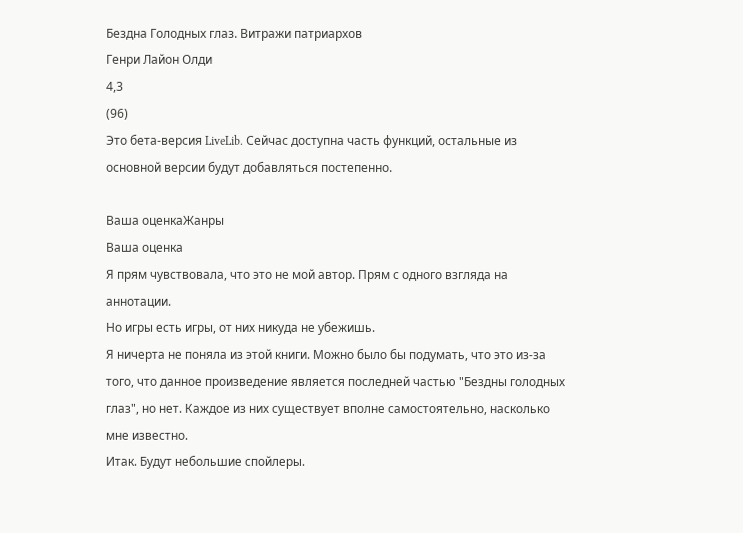Бездна Голодных глаз. Витражи патриархов
Генри Лайон Олди
4,3
(96)
Это бета-версия LiveLib. Сейчас доступна часть функций, остальные из основной версии будут добавляться постепенно.

Ваша оценкаЖанры
Ваша оценка
Я прям чувствовала, что это не мой автор. Прям с одного взгляда на аннотации.
Но игры есть игры, от них никуда не убежишь.
Я ничерта не поняла из этой книги. Можно было бы подумать, что это из-за того, что данное произведение является последней частью "Бездны голодных глаз", но нет. Каждое из них существует вполне самостоятельно, насколько мне известно.
Итак. Будут небольшие спойлеры.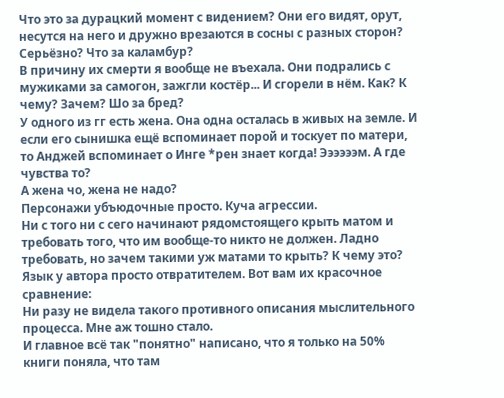Что это за дурацкий момент с видением? Они его видят, орут, несутся на него и дружно врезаются в сосны с разных сторон? Серьёзно? Что за каламбур?
В причину их смерти я вообще не въехала. Они подрались с мужиками за самогон, зажгли костёр... И сгорели в нём. Как? К чему? Зачем? Шо за бред?
У одного из гг есть жена. Она одна осталась в живых на земле. И если его сынишка ещё вспоминает порой и тоскует по матери, то Анджей вспоминает о Инге *рен знает когда! Ээээээм. А где чувства то?
А жена чо, жена не надо?
Персонажи убъюдочные просто. Куча агрессии.
Ни с того ни с сего начинают рядомстоящего крыть матом и требовать того, что им вообще-то никто не должен. Ладно требовать, но зачем такими уж матами то крыть? К чему это?
Язык у автора просто отвратителем. Вот вам их красочное сравнение:
Ни разу не видела такого противного описания мыслительного процесса. Мне аж тошно стало.
И главное всё так "понятно" написано, что я только на 50% книги поняла, что там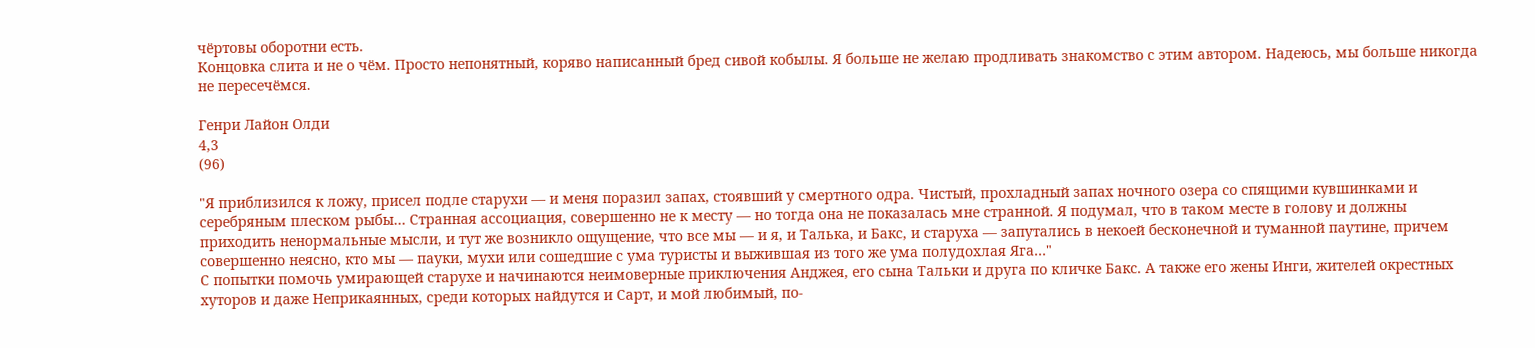чёртовы оборотни есть.
Концовка слита и не о чём. Просто непонятный, коряво написанный бред сивой кобылы. Я больше не желаю продливать знакомство с этим автором. Надеюсь, мы больше никогда не пересечёмся.

Генри Лайон Олди
4,3
(96)

"Я приблизился к ложу, присел подле старухи — и меня поразил запах, стоявший у смертного одра. Чистый, прохладный запах ночного озера со спящими кувшинками и серебряным плеском рыбы… Странная ассоциация, совершенно не к месту — но тогда она не показалась мне странной. Я подумал, что в таком месте в голову и должны приходить ненормальные мысли, и тут же возникло ощущение, что все мы — и я, и Талька, и Бакс, и старуха — запутались в некоей бесконечной и туманной паутине, причем совершенно неясно, кто мы — пауки, мухи или сошедшие с ума туристы и выжившая из того же ума полудохлая Яга…"
С попытки помочь умирающей старухе и начинаются неимоверные приключения Анджея, его сына Тальки и друга по кличке Бакс. А также его жены Инги, жителей окрестных хуторов и даже Неприкаянных, среди которых найдутся и Сарт, и мой любимый, по-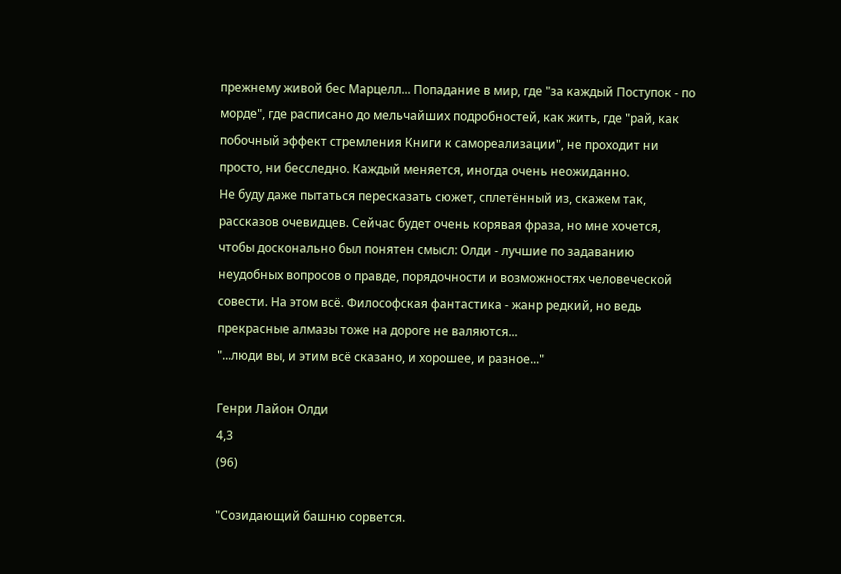прежнему живой бес Марцелл... Попадание в мир, где "за каждый Поступок - по морде", где расписано до мельчайших подробностей, как жить, где "рай, как побочный эффект стремления Книги к самореализации", не проходит ни просто, ни бесследно. Каждый меняется, иногда очень неожиданно.
Не буду даже пытаться пересказать сюжет, сплетённый из, скажем так, рассказов очевидцев. Сейчас будет очень корявая фраза, но мне хочется, чтобы досконально был понятен смысл: Олди - лучшие по задаванию неудобных вопросов о правде, порядочности и возможностях человеческой совести. На этом всё. Философская фантастика - жанр редкий, но ведь прекрасные алмазы тоже на дороге не валяются...
"...люди вы, и этим всё сказано, и хорошее, и разное..."

Генри Лайон Олди
4,3
(96)

"Созидающий башню сорвется.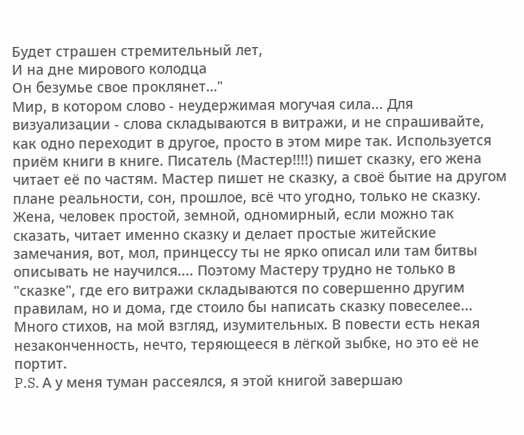Будет страшен стремительный лет,
И на дне мирового колодца
Он безумье свое проклянет…"
Мир, в котором слово - неудержимая могучая сила... Для визуализации - слова складываются в витражи, и не спрашивайте, как одно переходит в другое, просто в этом мире так. Используется приём книги в книге. Писатель (Мастер!!!!) пишет сказку, его жена читает её по частям. Мастер пишет не сказку, а своё бытие на другом плане реальности, сон, прошлое, всё что угодно, только не сказку. Жена, человек простой, земной, одномирный, если можно так сказать, читает именно сказку и делает простые житейские замечания, вот, мол, принцессу ты не ярко описал или там битвы описывать не научился.... Поэтому Мастеру трудно не только в "сказке", где его витражи складываются по совершенно другим правилам, но и дома, где стоило бы написать сказку повеселее...
Много стихов, на мой взгляд, изумительных. В повести есть некая незаконченность, нечто, теряющееся в лёгкой зыбке, но это её не портит.
P.S. А у меня туман рассеялся, я этой книгой завершаю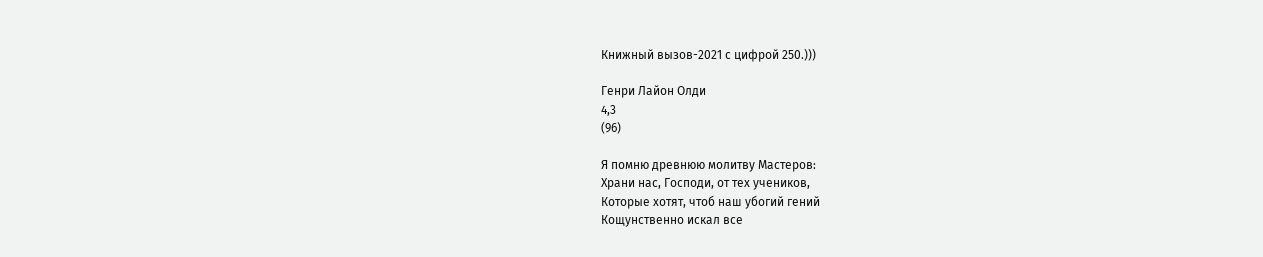Книжный вызов-2021 с цифрой 250.)))

Генри Лайон Олди
4,3
(96)

Я помню древнюю молитву Мастеров:
Храни нас, Господи, от тех учеников,
Которые хотят, чтоб наш убогий гений
Кощунственно искал все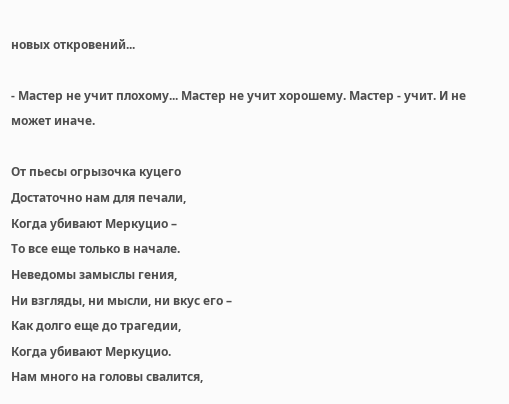новых откровений...

- Мастер не учит плохому... Мастер не учит хорошему. Мастер - учит. И не может иначе.

От пьесы огрызочка куцего
Достаточно нам для печали,
Когда убивают Меркуцио –
То все еще только в начале.
Неведомы замыслы гения,
Ни взгляды, ни мысли, ни вкус его –
Как долго еще до трагедии,
Когда убивают Меркуцио.
Нам много на головы свалится,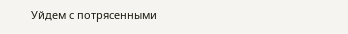Уйдем с потрясенными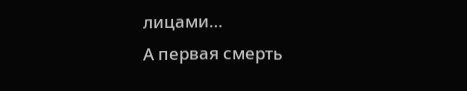лицами…
А первая смерть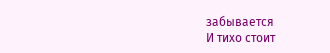забывается
И тихо стоит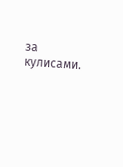за кулисами.